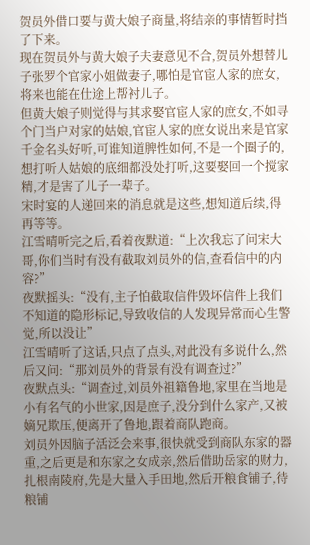贺员外借口要与黄大娘子商量,将结亲的事情暂时挡了下来。
现在贺员外与黄大娘子夫妻意见不合,贺员外想替儿子张罗个官家小姐做妻子,哪怕是官宦人家的庶女,将来也能在仕途上帮衬儿子。
但黄大娘子则觉得与其求娶官宦人家的庶女,不如寻个门当户对家的姑娘,官宦人家的庶女说出来是官家千金名头好听,可谁知道脾性如何,不是一个圈子的,想打听人姑娘的底细都没处打听,这要娶回一个搅家精,才是害了儿子一辈子。
宋时宴的人递回来的消息就是这些,想知道后续,得再等等。
江雪晴听完之后,看着夜默道:“上次我忘了问宋大哥,你们当时有没有截取刘员外的信,查看信中的内容?”
夜默摇头:“没有,主子怕截取信件毁坏信件上我们不知道的隐形标记,导致收信的人发现异常而心生警觉,所以没让”
江雪晴听了这话,只点了点头,对此没有多说什么,然后又问:“那刘员外的背景有没有调查过?”
夜默点头:“调查过,刘员外祖籍鲁地,家里在当地是小有名气的小世家,因是庶子,没分到什么家产,又被嫡兄欺压,便离开了鲁地,跟着商队跑商。
刘员外因脑子活泛会来事,很快就受到商队东家的器重,之后更是和东家之女成亲,然后借助岳家的财力,扎根南陵府,先是大量入手田地,然后开粮食铺子,待粮铺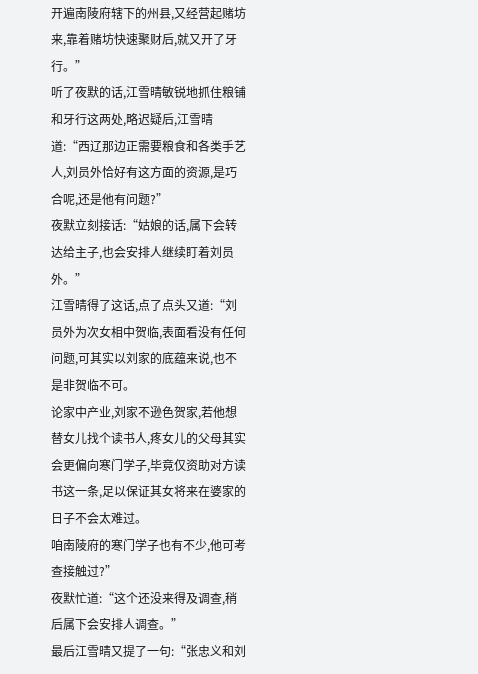开遍南陵府辖下的州县,又经营起赌坊来,靠着赌坊快速聚财后,就又开了牙行。”
听了夜默的话,江雪晴敏锐地抓住粮铺和牙行这两处,略迟疑后,江雪晴道:“西辽那边正需要粮食和各类手艺人,刘员外恰好有这方面的资源,是巧合呢,还是他有问题?”
夜默立刻接话:“姑娘的话,属下会转达给主子,也会安排人继续盯着刘员外。”
江雪晴得了这话,点了点头又道:“刘员外为次女相中贺临,表面看没有任何问题,可其实以刘家的底蕴来说,也不是非贺临不可。
论家中产业,刘家不逊色贺家,若他想替女儿找个读书人,疼女儿的父母其实会更偏向寒门学子,毕竟仅资助对方读书这一条,足以保证其女将来在婆家的日子不会太难过。
咱南陵府的寒门学子也有不少,他可考查接触过?”
夜默忙道:“这个还没来得及调查,稍后属下会安排人调查。”
最后江雪晴又提了一句:“张忠义和刘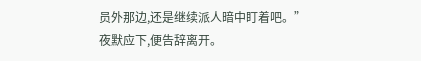员外那边,还是继续派人暗中盯着吧。”
夜默应下,便告辞离开。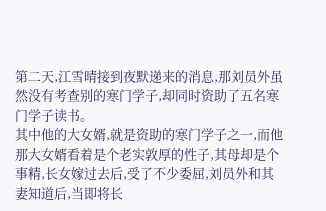第二天,江雪晴接到夜默递来的消息,那刘员外虽然没有考查别的寒门学子,却同时资助了五名寒门学子读书。
其中他的大女婿,就是资助的寒门学子之一,而他那大女婿看着是个老实敦厚的性子,其母却是个事精,长女嫁过去后,受了不少委屈,刘员外和其妻知道后,当即将长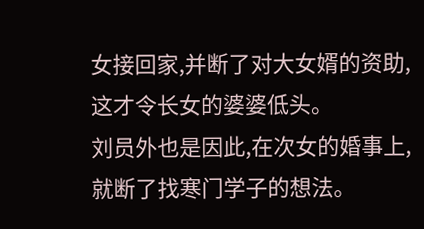女接回家,并断了对大女婿的资助,这才令长女的婆婆低头。
刘员外也是因此,在次女的婚事上,就断了找寒门学子的想法。